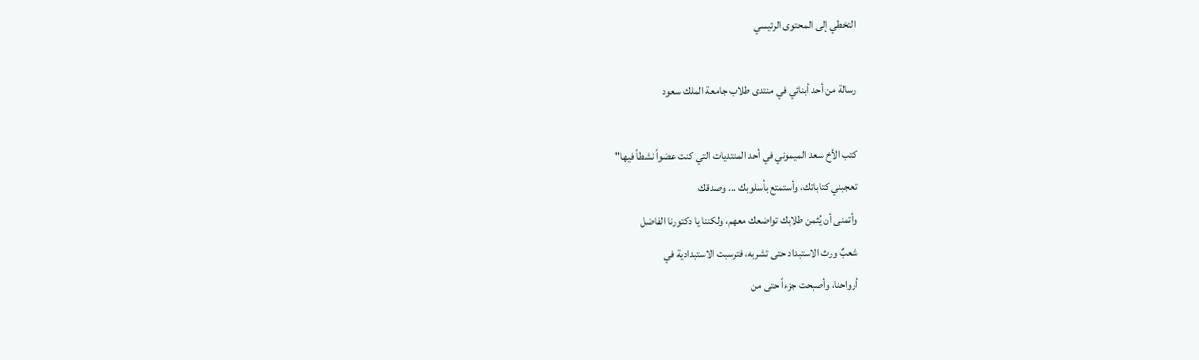التخطي إلى المحتوى الرئيسي

رسالة من أحد أبنائي في منتدى طلاب جامعة الملك سعود

كتب الأخ سعد الميموني في أحد المنتديات التي كنت عضواً نشطاً فيها"
تعجبني كتاباتك، وأستمتع بأسلوبك ... وصدقك
وأتمنى أن يُثمن طلابك تواضعك معهم، ولكننا يا دكتورنا الفاضل
شعبٌ ورث الاستبداد حتى تشربه، فترسبت الاستبدادية في
أرواحنا، وأصبحت جزءاً حتى من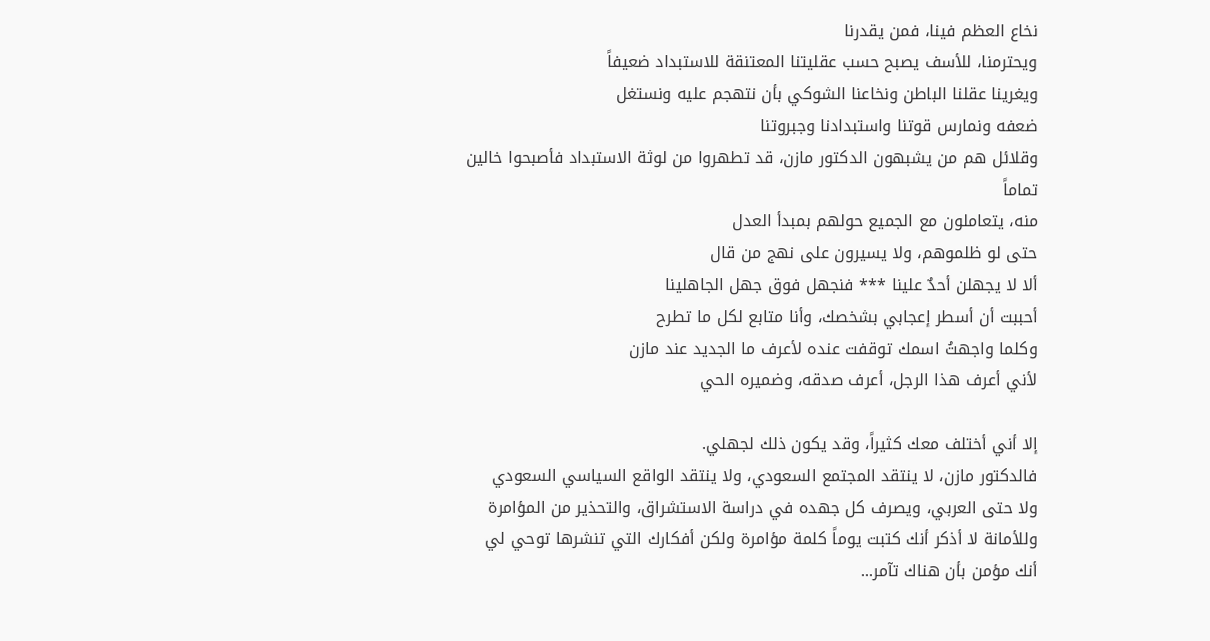نخاع العظم فينا، فمن يقدرنا
ويحترمنا، للأسف يصبح حسب عقليتنا المعتنقة للاستبداد ضعيفاً
ويغرينا عقلنا الباطن ونخاعنا الشوكي بأن نتهجم عليه ونستغل
ضعفه ونمارس قوتنا واستبدادنا وجبروتنا
وقلائل هم من يشبهون الدكتور مازن، قد تطهروا من لوثة الاستبداد فأصبحوا خالين تماماً
منه، يتعاملون مع الجميع حولهم بمبدأ العدل
حتى لو ظلموهم، ولا يسيرون على نهج من قال
ألا لا يجهلن أحدٌ علينا *** فنجهل فوق جهل الجاهلينا
أحببت أن أسطر إعجابي بشخصك، وأنا متابع لكل ما تطرح
وكلما واجهتُ اسمك توقفت عنده لأعرف ما الجديد عند مازن
لأني أعرف هذا الرجل، أعرف صدقه، وضميره الحي

إلا أني أختلف معك كثيراً، وقد يكون ذلك لجهلي.
فالدكتور مازن، لا ينتقد المجتمع السعودي، ولا ينتقد الواقع السياسي السعودي
ولا حتى العربي، ويصرف كل جهده في دراسة الاستشراق، والتحذير من المؤامرة
وللأمانة لا أذكر أنك كتبت يوماً كلمة مؤامرة ولكن أفكارك التي تنشرها توحي لي
أنك مؤمن بأن هناك تآمر...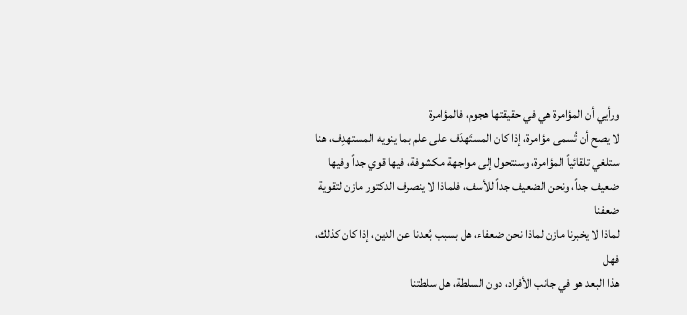ورأيي أن المؤامرة هي في حقيقتها هجوم، فالمؤامرة
لا يصح أن تُسمى مؤامرة، إذا كان المستَهدَف على علم بما ينويه المستهدِف، هنا
ستلغي تلقائياً المؤامرة، وسنتحول إلى مواجهة مكشوفة، فيها قوي جداً وفيها
ضعيف جداً، ونحن الضعيف جداً للأسف، فلماذا لا ينصرف الدكتور مازن لتقوية ضعفنا
لماذا لا يخبرنا مازن لماذا نحن ضعفاء، هل بسبب بُعدنا عن الدين، إذا كان كذلك، فهل
هذا البعد هو في جانب الأفراد، دون السلطة، هل سلطتنا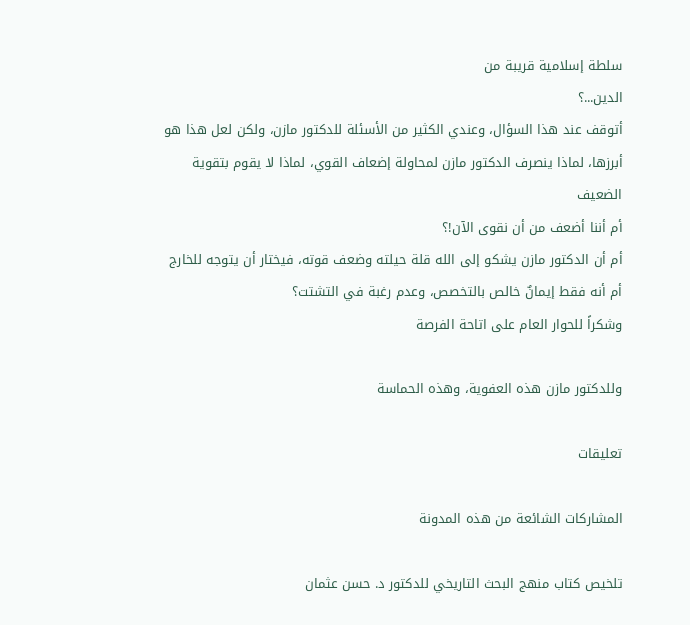سلطة إسلامية قريبة من
الدين...؟
أتوقف عند هذا السؤال، وعندي الكثير من الأسئلة للدكتور مازن، ولكن لعل هذا هو
أبرزها، لماذا ينصرف الدكتور مازن لمحاولة إضعاف القوي، لماذا لا يقوم بتقوية الضعيف
أم أننا أضعف من أن نقوى الآن!؟
أم أن الدكتور مازن يشكو إلى الله قلة حيلته وضعف قوته، فيختار أن يتوجه للخارج
أم أنه فقط إيمانٌ خالص بالتخصص، وعدم رغبة في التشتت؟
وشكراً للحوار العام على اتاحة الفرصة

وللدكتور مازن هذه العفوية، وهذه الحماسة

تعليقات

المشاركات الشائعة من هذه المدونة

تلخيص كتاب منهج البحث التاريخي للدكتور د. حسن عثمان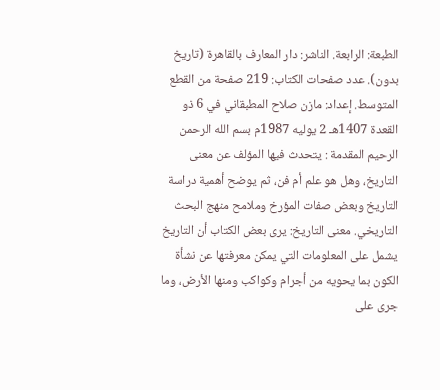الطبعة: الرابعة. الناشر: دار المعارف بالقاهرة (تاريخ بدون). عدد صفحات الكتاب: 219 صفحة من القطع المتوسط. إعداد: مازن صلاح المطبقاني في 6 ذو القعدة 1407هـ 2 يوليه 1987م بسم الله الرحمن الرحيم المقدمة : يتحدث فيها المؤلف عن معنى التاريخ، وهل هو علم أم فن، ثم يوضح أهمية دراسة التاريخ وبعض صفات المؤرخ وملامح منهج البحث التاريخي. معنى التاريخ: يرى بعض الكتاب أن التاريخ يشمل على المعلومات التي يمكن معرفتها عن نشأة الكون بما يحويه من أجرام وكواكب ومنها الأرض، وما جرى على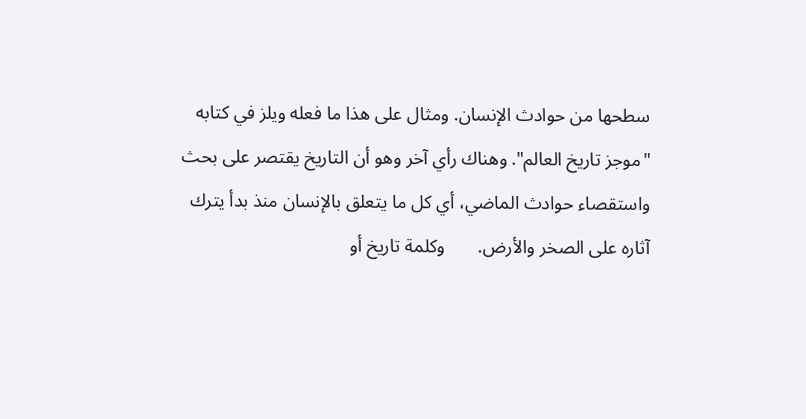سطحها من حوادث الإنسان. ومثال على هذا ما فعله ويلز في كتابه "موجز تاريخ العالم". وهناك رأي آخر وهو أن التاريخ يقتصر على بحث واستقصاء حوادث الماضي، أي كل ما يتعلق بالإنسان منذ بدأ يترك آثاره على الصخر والأرض.       وكلمة تاريخ أو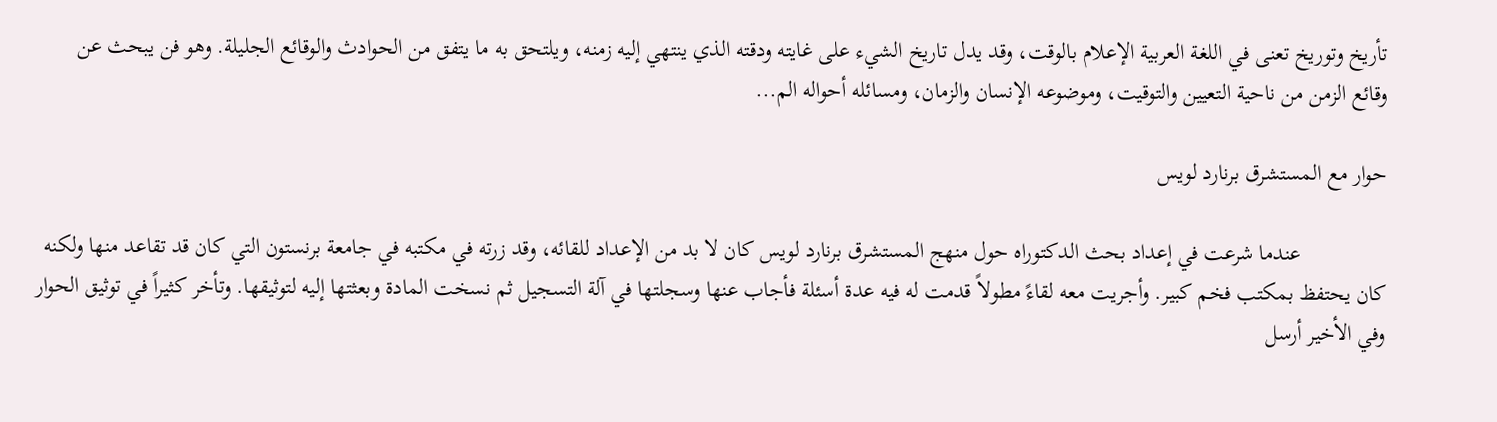تأريخ وتوريخ تعنى في اللغة العربية الإعلام بالوقت، وقد يدل تاريخ الشيء على غايته ودقته الذي ينتهي إليه زمنه، ويلتحق به ما يتفق من الحوادث والوقائع الجليلة. وهو فن يبحث عن وقائع الزمن من ناحية التعيين والتوقيت، وموضوعه الإنسان والزمان، ومسائله أحواله الم...

حوار مع المستشرق برنارد لويس

               عندما شرعت في إعداد بحث الدكتوراه حول منهج المستشرق برنارد لويس كان لا بد من الإعداد للقائه، وقد زرته في مكتبه في جامعة برنستون التي كان قد تقاعد منها ولكنه كان يحتفظ بمكتب فخم كبير. وأجريت معه لقاءً مطولاً قدمت له فيه عدة أسئلة فأجاب عنها وسجلتها في آلة التسجيل ثم نسخت المادة وبعثتها إليه لتوثيقها. وتأخر كثيراً في توثيق الحوار وفي الأخير أرسل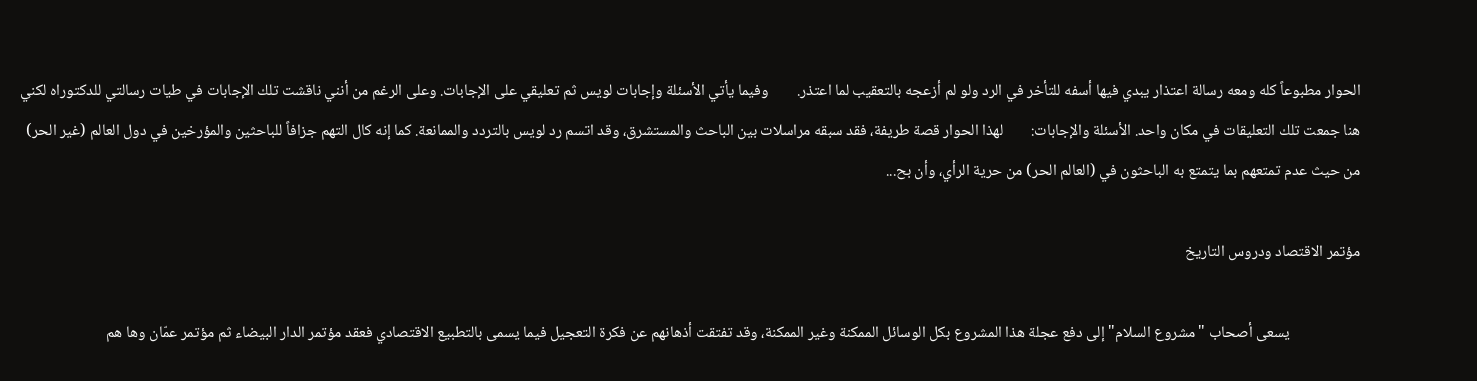الحوار مطبوعاً كله ومعه رسالة اعتذار يبدي فيها أسفه للتأخر في الرد ولو لم أزعجه بالتعقيب لما اعتذر.        وفيما يأتي الأسئلة وإجابات لويس ثم تعليقي على الإجابات. وعلى الرغم من أنني ناقشت تلك الإجابات في طيات رسالتي للدكتوراه لكني هنا جمعت تلك التعليقات في مكان واحد. الأسئلة والإجابات:        لهذا الحوار قصة طريفة، فقد سبقه مراسلات بين الباحث والمستشرق، وقد اتسم رد لويس بالتردد والممانعة. كما إنه كال التهم جزافاً للباحثين والمؤرخين في دول العالم (غير الحر) من حيث عدم تمتعهم بما يتمتع به الباحثون في (العالم الحر) من حرية الرأي، وأن بح...

مؤتمر الاقتصاد ودروس التاريخ

                    يسعى أصحاب "مشروع السلام" إلى دفع عجلة هذا المشروع بكل الوسائل الممكنة وغير الممكنة، وقد تفتقت أذهانهم عن فكرة التعجيل فيما يسمى بالتطبيع الاقتصادي فعقد مؤتمر الدار البيضاء ثم مؤتمر عمّان وها هم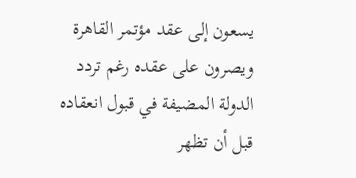يسعون إلى عقد مؤتمر القاهرة ويصرون على عقده رغم تردد الدولة المضيفة في قبول انعقاده قبل أن تظهر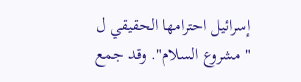إسرائيل احترامها الحقيقي ل " مشروع السلام". وقد جمع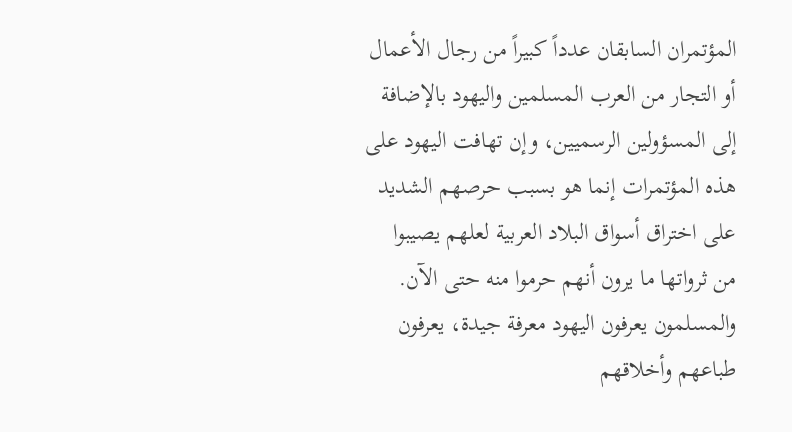المؤتمران السابقان عدداً كبيراً من رجال الأعمال أو التجار من العرب المسلمين واليهود بالإضافة إلى المسؤولين الرسميين، وإن تهافت اليهود على هذه المؤتمرات إنما هو بسبب حرصهم الشديد على اختراق أسواق البلاد العربية لعلهم يصيبوا من ثرواتها ما يرون أنهم حرموا منه حتى الآن.      والمسلمون يعرفون اليهود معرفة جيدة، يعرفون طباعهم وأخلاقهم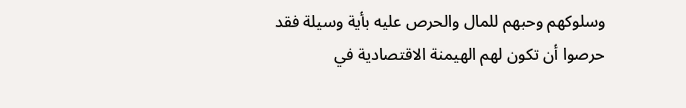وسلوكهم وحبهم للمال والحرص عليه بأية وسيلة فقد حرصوا أن تكون لهم الهيمنة الاقتصادية في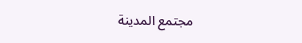مجتمع المدينة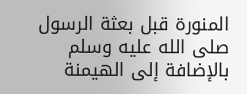المنورة قبل بعثة الرسول صلى الله عليه وسلم بالإضافة إلى الهيمنة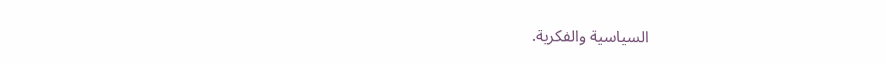السياسية والفكرية.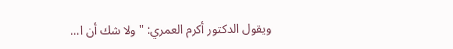ويقول الدكتور أكرم العمري: "ولا شك أن ا...